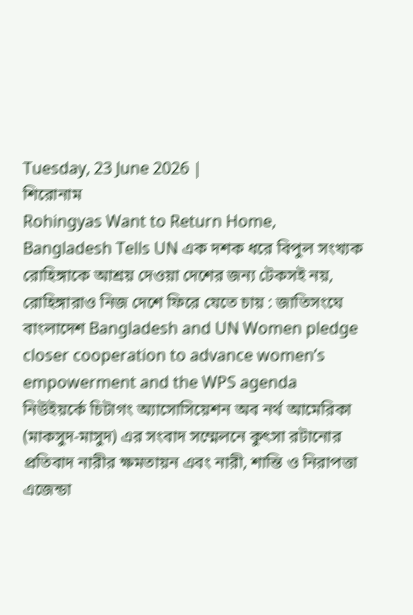Tuesday, 23 June 2026 |
শিরোনাম
Rohingyas Want to Return Home, Bangladesh Tells UN এক দশক ধরে বিপুল সংখ্যক রোহিঙ্গাকে আশ্রয় দেওয়া দেশের জন্য টেকসই নয়, রোহিঙ্গারাও নিজ দেশে ফিরে যেতে চায় : জাতিসংঘে বাংলাদেশ Bangladesh and UN Women pledge closer cooperation to advance women’s empowerment and the WPS agenda নিউইয়র্কে চিটাগং অ্যাসোসিয়েশন অব নর্থ আমেরিকা (মাকসুদ-মাসুদ) এর সংবাদ সম্মেলনে কুৎসা রটানোর প্রতিবাদ নারীর ক্ষমতায়ন এবং নারী, শান্তি ও নিরাপত্তা এজেন্ডা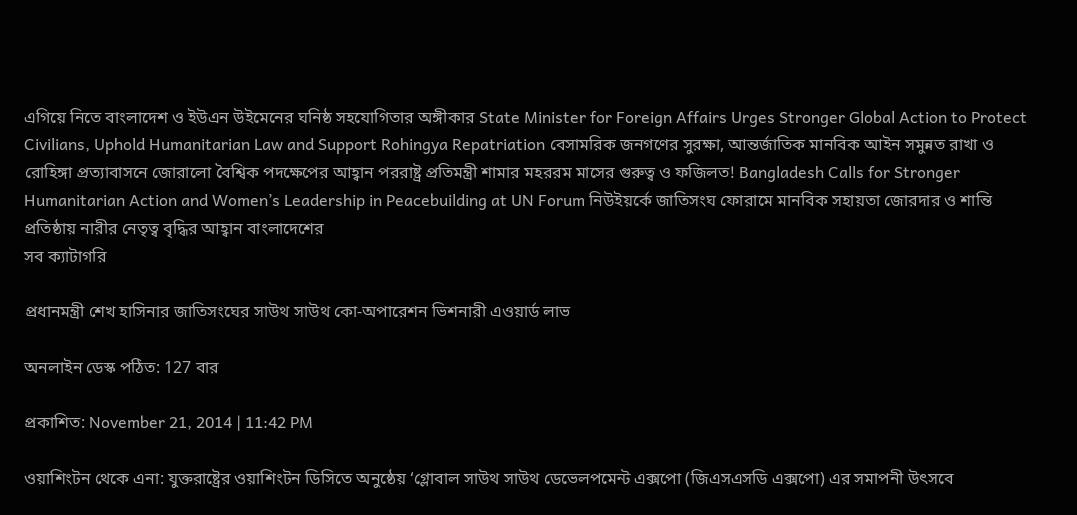এগিয়ে নিতে বাংলাদেশ ও ইউএন উইমেনের ঘনিষ্ঠ সহযোগিতার অঙ্গীকার State Minister for Foreign Affairs Urges Stronger Global Action to Protect Civilians, Uphold Humanitarian Law and Support Rohingya Repatriation বেসামরিক জনগণের সুরক্ষা, আন্তর্জাতিক মানবিক আইন সমুন্নত রাখা ও রোহিঙ্গা প্রত্যাবাসনে জোরালো বৈশ্বিক পদক্ষেপের আহ্বান পররাষ্ট্র প্রতিমন্ত্রী শামার মহররম মাসের গুরুত্ব ও ফজিলত! Bangladesh Calls for Stronger Humanitarian Action and Women’s Leadership in Peacebuilding at UN Forum নিউইয়র্কে জাতিসংঘ ফোরামে মানবিক সহায়তা জোরদার ও শান্তি প্রতিষ্ঠায় নারীর নেতৃত্ব বৃদ্ধির আহ্বান বাংলাদেশের
সব ক্যাটাগরি

প্রধানমন্ত্রী শেখ হাসিনার জাতিসংঘের সাউথ সাউথ কো-অপারেশন ভিশনারী এওয়ার্ড লাভ

অনলাইন ডেস্ক পঠিত: 127 বার

প্রকাশিত: November 21, 2014 | 11:42 PM

ওয়াশিংটন থেকে এনা: যুক্তরাষ্ট্রের ওয়াশিংটন ডিসিতে অনুষ্ঠেয় ‘গ্লোবাল সাউথ সাউথ ডেভেলপমেন্ট এক্সপো (জিএসএসডি এক্সপো) এর সমাপনী উৎসবে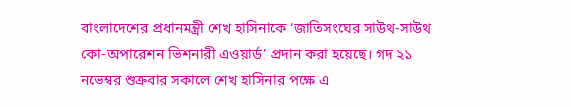বাংলাদেশের প্রধানমন্ত্রী শেখ হাসিনাকে ‘জাতিসংঘের সাউথ-সাউথ কো-অপারেশন ভিশনারী এওয়ার্ড’ প্রদান করা হয়েছে। গদ ২১ নভেম্বর শুক্রবার সকালে শেখ হাসিনার পক্ষে এ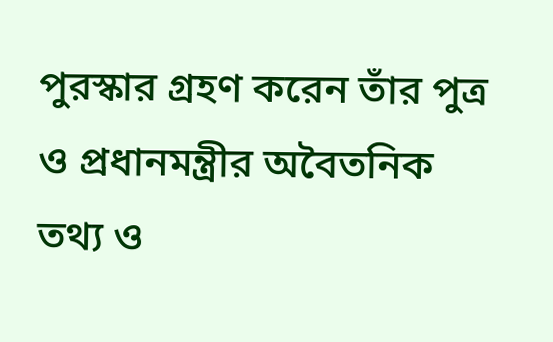পুরস্কার গ্রহণ করেন তাঁর পুত্র ও প্রধানমন্ত্রীর অবৈতনিক তথ্য ও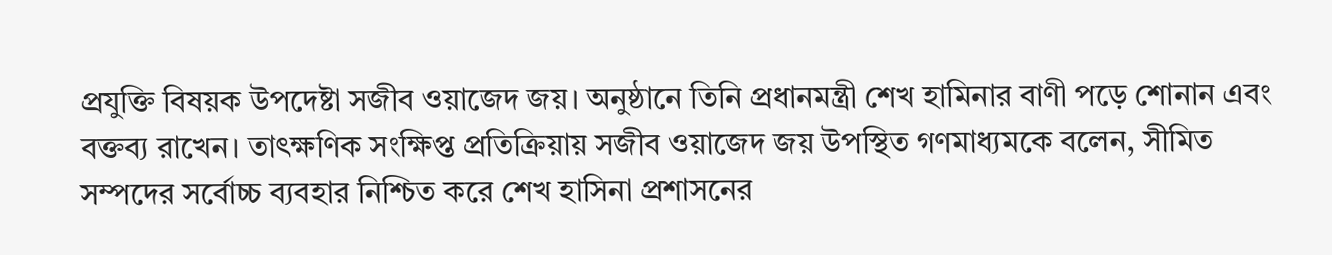প্রযুক্তি বিষয়ক উপদেষ্টা সজীব ওয়াজেদ জয়। অনুষ্ঠানে তিনি প্রধানমন্ত্রী শেখ হামিনার বাণী পড়ে শোনান এবং বক্তব্য রাখেন। তাৎক্ষণিক সংক্ষিপ্ত প্রতিক্রিয়ায় সজীব ওয়াজেদ জয় উপস্থিত গণমাধ্যমকে বলেন, সীমিত সম্পদের সর্বোচ্চ ব্যবহার নিশ্চিত করে শেখ হাসিনা প্রশাসনের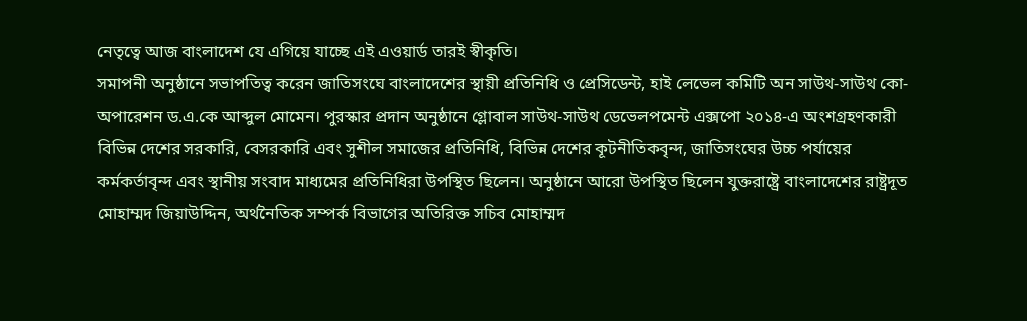নেতৃত্বে আজ বাংলাদেশ যে এগিয়ে যাচ্ছে এই এওয়ার্ড তারই স্বীকৃতি।
সমাপনী অনুষ্ঠানে সভাপতিত্ব করেন জাতিসংঘে বাংলাদেশের স্থায়ী প্রতিনিধি ও প্রেসিডেন্ট, হাই লেভেল কমিটি অন সাউথ-সাউথ কো-অপারেশন ড.এ.কে আব্দুল মোমেন। পুরস্কার প্রদান অনুষ্ঠানে গ্লোবাল সাউথ-সাউথ ডেভেলপমেন্ট এক্সপো ২০১৪-এ অংশগ্রহণকারী বিভিন্ন দেশের সরকারি, বেসরকারি এবং সুশীল সমাজের প্রতিনিধি, বিভিন্ন দেশের কূটনীতিকবৃন্দ, জাতিসংঘের উচ্চ পর্যায়ের কর্মকর্তাবৃন্দ এবং স্থানীয় সংবাদ মাধ্যমের প্রতিনিধিরা উপস্থিত ছিলেন। অনুষ্ঠানে আরো উপস্থিত ছিলেন যুক্তরাষ্ট্রে বাংলাদেশের রাষ্ট্রদূত মোহাম্মদ জিয়াউদ্দিন, অর্থনৈতিক সম্পর্ক বিভাগের অতিরিক্ত সচিব মোহাম্মদ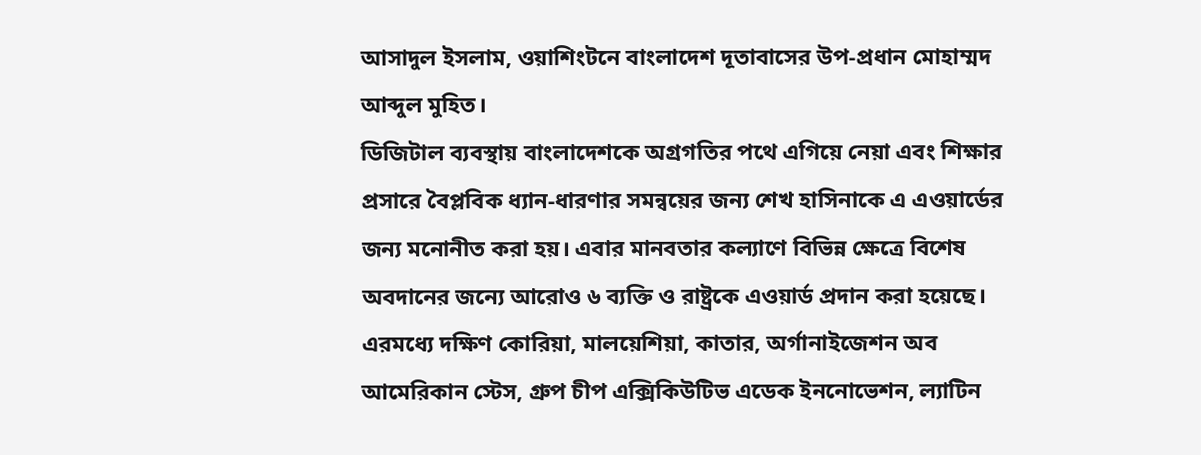আসাদুল ইসলাম, ওয়াশিংটনে বাংলাদেশ দূতাবাসের উপ-প্রধান মোহাম্মদ আব্দুল মুহিত।
ডিজিটাল ব্যবস্থায় বাংলাদেশকে অগ্রগতির পথে এগিয়ে নেয়া এবং শিক্ষার প্রসারে বৈপ্লবিক ধ্যান-ধারণার সমন্বয়ের জন্য শেখ হাসিনাকে এ এওয়ার্ডের জন্য মনোনীত করা হয়। এবার মানবতার কল্যাণে বিভিন্ন ক্ষেত্রে বিশেষ অবদানের জন্যে আরোও ৬ ব্যক্তি ও রাষ্ট্রকে এওয়ার্ড প্রদান করা হয়েছে। এরমধ্যে দক্ষিণ কোরিয়া, মালয়েশিয়া, কাতার, অর্গানাইজেশন অব আমেরিকান স্টেস, গ্রুপ চীপ এক্সিকিউটিভ এডেক ইননোভেশন, ল্যাটিন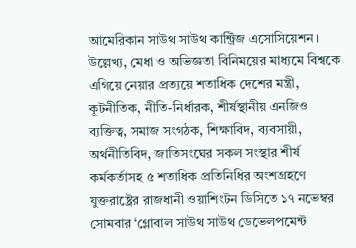আমেরিকান সাউথ সাউথ কান্ট্রিজ এসোসিয়েশন।
উল্লেখ্য, মেধা ও অভিজ্ঞতা বিনিময়ের মাধ্যমে বিশ্বকে এগিয়ে নেয়ার প্রত্যয়ে শতাধিক দেশের মন্ত্রী, কূটনীতিক, নীতি-নির্ধারক, শীর্ষস্থানীয় এনজিও ব্যক্তিত্ব, সমাজ সংগঠক, শিক্ষাবিদ, ব্যবসায়ী, অর্থনীতিবিদ, জাতিসংঘের সকল সংস্থার শীর্ষ কর্মকর্তাসহ ৫ শতাধিক প্রতিনিধির অংশগ্রহণে যুক্তরাষ্ট্রের রাজধানী ওয়াশিংটন ডিসিতে ১৭ নভেম্বর সোমবার ‘গ্লোবাল সাউথ সাউথ ডেভেলপমেন্ট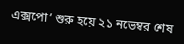এক্সপো’ শুরু হয়ে ২১ নভেম্বর শেষ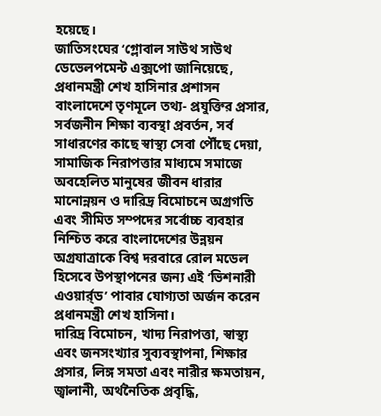হয়েছে।
জাতিসংঘের ‘গ্লোবাল সাউথ সাউথ ডেভেলপমেন্ট এক্সপো জানিয়েছে, প্রধানমন্ত্রী শেখ হাসিনার প্রশাসন বাংলাদেশে তৃণমূলে তথ্য- প্রযুক্তির প্রসার, সর্বজনীন শিক্ষা ব্যবস্থা প্রবর্তন, সর্ব সাধারণের কাছে স্বাস্থ্য সেবা পৌঁছে দেয়া, সামাজিক নিরাপত্তার মাধ্যমে সমাজে অবহেলিত মানুষের জীবন ধারার মানোন্নয়ন ও দারিদ্র বিমোচনে অগ্রগতি এবং সীমিত সম্পদের সর্বোচ্চ ব্যবহার নিশ্চিত করে বাংলাদেশের উন্নয়ন অগ্রযাত্রাকে বিশ্ব দরবারে রোল মডেল হিসেবে উপস্থাপনের জন্য এই ‘ভিশনারী এওয়ার্র্ড’ পাবার যোগ্যতা অর্জন করেন প্রধানমন্ত্রী শেখ হাসিনা।
দারিদ্র বিমোচন, খাদ্য নিরাপত্তা, স্বাস্থ্য এবং জনসংখ্যার সুব্যবস্থাপনা, শিক্ষার প্রসার, লিঙ্গ সমতা এবং নারীর ক্ষমতায়ন, জ্বালানী, অর্থনৈতিক প্রবৃদ্ধি,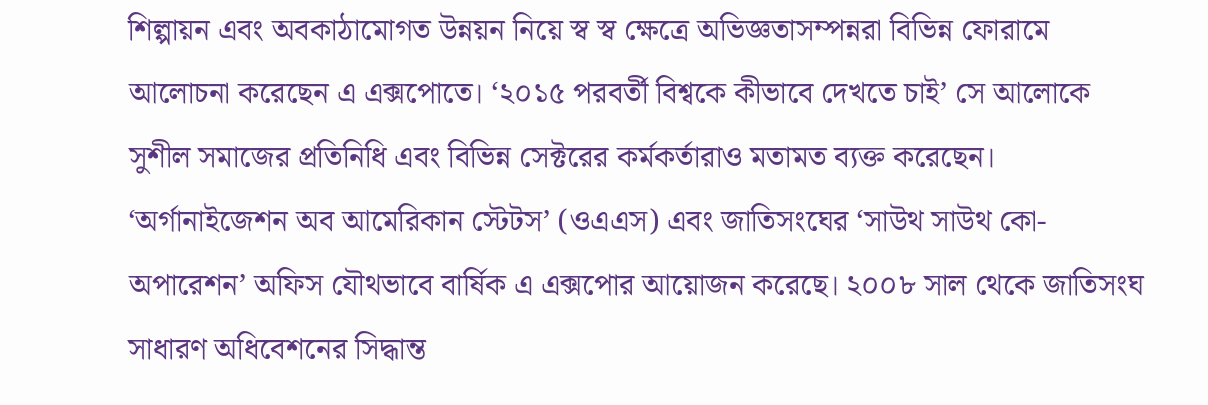শিল্পায়ন এবং অবকাঠামোগত উন্নয়ন নিয়ে স্ব স্ব ক্ষেত্রে অভিজ্ঞতাসম্পন্নরা বিভিন্ন ফোরামে আলোচনা করেছেন এ এক্সপোতে। ‘২০১৫ পরবর্তী বিশ্বকে কীভাবে দেখতে চাই’ সে আলোকে সুশীল সমাজের প্রতিনিধি এবং বিভিন্ন সেক্টরের কর্মকর্তারাও মতামত ব্যক্ত করেছেন। ‘অর্গানাইজেশন অব আমেরিকান স্টেটস’ (ওএএস) এবং জাতিসংঘের ‘সাউথ সাউথ কো-অপারেশন’ অফিস যৌথভাবে বার্ষিক এ এক্সপোর আয়োজন করেছে। ২০০৮ সাল থেকে জাতিসংঘ সাধারণ অধিবেশনের সিদ্ধান্ত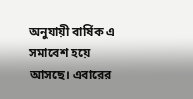অনুযায়ী বার্ষিক এ সমাবেশ হয়ে আসছে। এবারের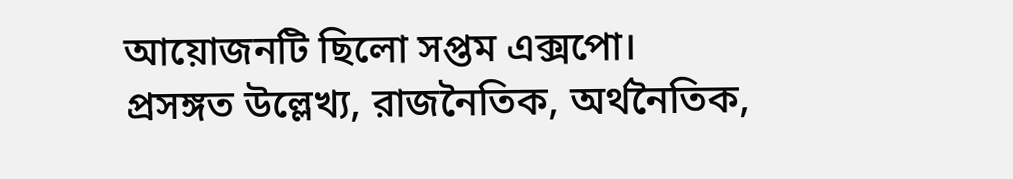আয়োজনটি ছিলো সপ্তম এক্সপো।
প্রসঙ্গত উল্লেখ্য, রাজনৈতিক, অর্থনৈতিক,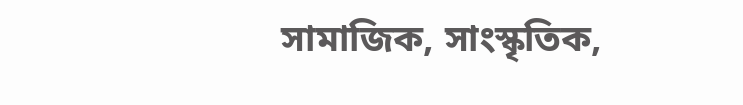সামাজিক, সাংস্কৃতিক,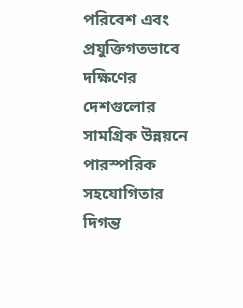পরিবেশ এবং প্রযুক্তিগতভাবে দক্ষিণের দেশগুলোর সামগ্রিক উন্নয়নে পারস্পরিক সহযোগিতার দিগন্ত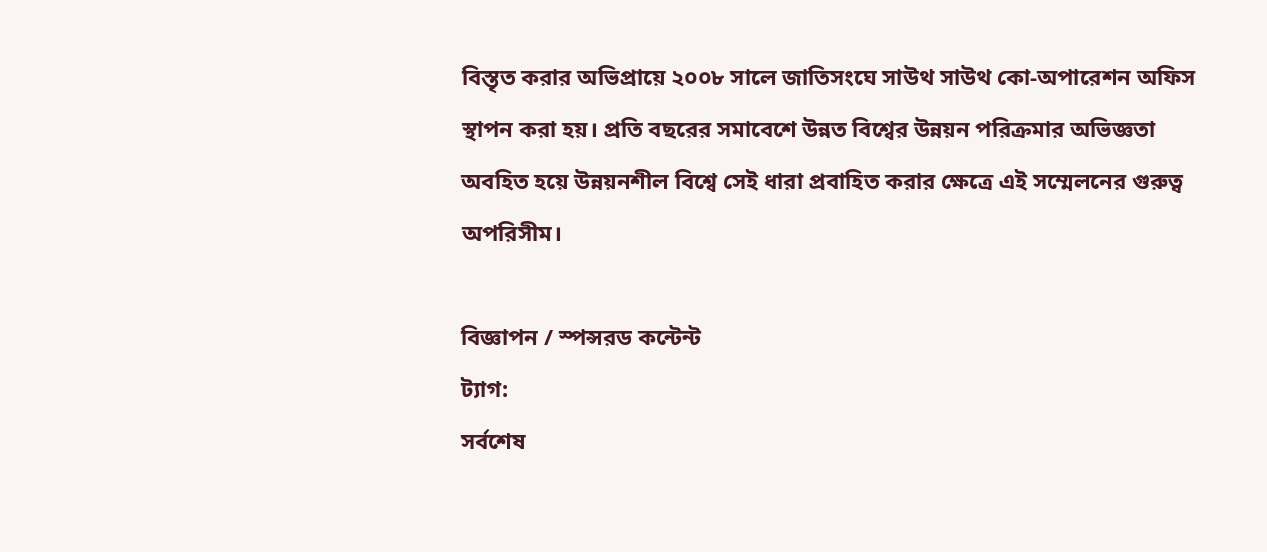বিস্তৃত করার অভিপ্রায়ে ২০০৮ সালে জাতিসংঘে সাউথ সাউথ কো-অপারেশন অফিস স্থাপন করা হয়। প্রতি বছরের সমাবেশে উন্নত বিশ্বের উন্নয়ন পরিক্রমার অভিজ্ঞতা অবহিত হয়ে উন্নয়নশীল বিশ্বে সেই ধারা প্রবাহিত করার ক্ষেত্রে এই সম্মেলনের গুরুত্ব অপরিসীম।

বিজ্ঞাপন / স্পন্সরড কন্টেন্ট
ট্যাগ:
সর্বশেষ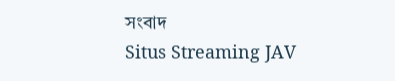সংবাদ
Situs Streaming JAV